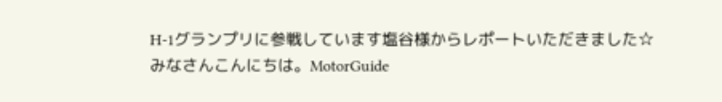H-1グランプリに参戦しています塩谷様からレポートいただきました☆
みなさんこんにちは。MotorGuide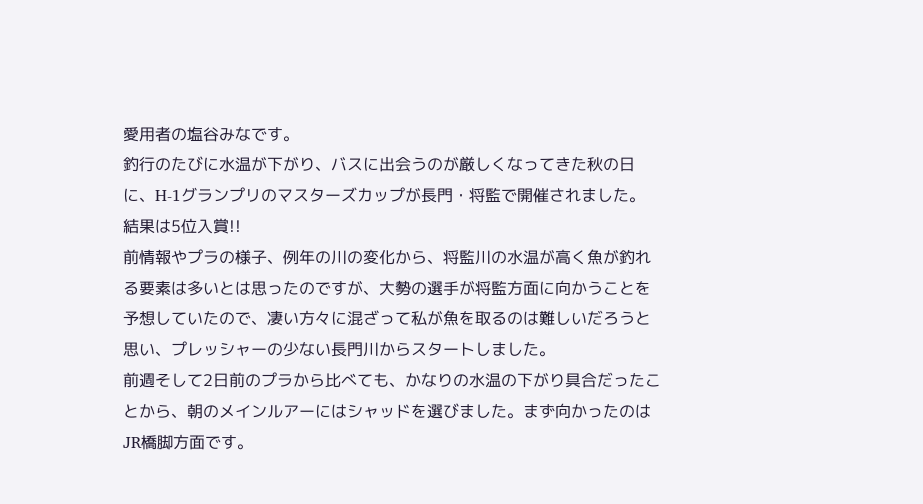愛用者の塩谷みなです。
釣行のたびに水温が下がり、バスに出会うのが厳しくなってきた秋の日に、H-1グランプリのマスターズカップが長門・将監で開催されました。
結果は5位入賞!!
前情報やプラの様子、例年の川の変化から、将監川の水温が高く魚が釣れる要素は多いとは思ったのですが、大勢の選手が将監方面に向かうことを予想していたので、凄い方々に混ざって私が魚を取るのは難しいだろうと思い、プレッシャーの少ない長門川からスタートしました。
前週そして2日前のプラから比べても、かなりの水温の下がり具合だったことから、朝のメインルアーにはシャッドを選びました。まず向かったのはJR橋脚方面です。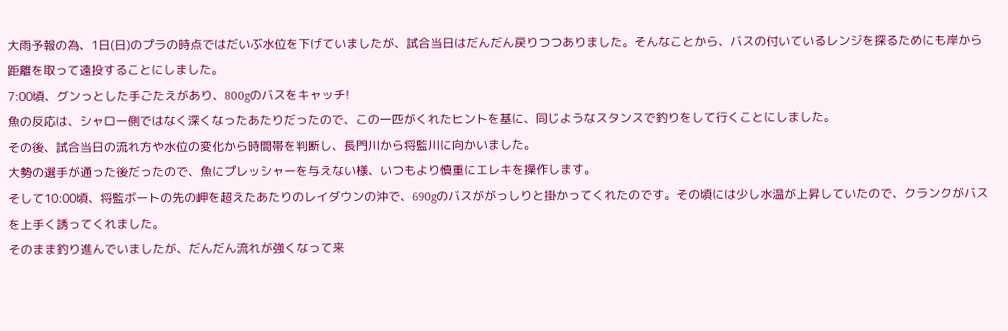大雨予報の為、1日(日)のプラの時点ではだいぶ水位を下げていましたが、試合当日はだんだん戻りつつありました。そんなことから、バスの付いているレンジを探るためにも岸から距離を取って遠投することにしました。
7:00頃、グンっとした手ごたえがあり、800gのバスをキャッチ!
魚の反応は、シャロー側ではなく深くなったあたりだったので、この一匹がくれたヒントを基に、同じようなスタンスで釣りをして行くことにしました。
その後、試合当日の流れ方や水位の変化から時間帯を判断し、長門川から将監川に向かいました。
大勢の選手が通った後だったので、魚にプレッシャーを与えない様、いつもより慎重にエレキを操作します。
そして10:00頃、将監ボートの先の岬を超えたあたりのレイダウンの沖で、690gのバスががっしりと掛かってくれたのです。その頃には少し水温が上昇していたので、クランクがバスを上手く誘ってくれました。
そのまま釣り進んでいましたが、だんだん流れが強くなって来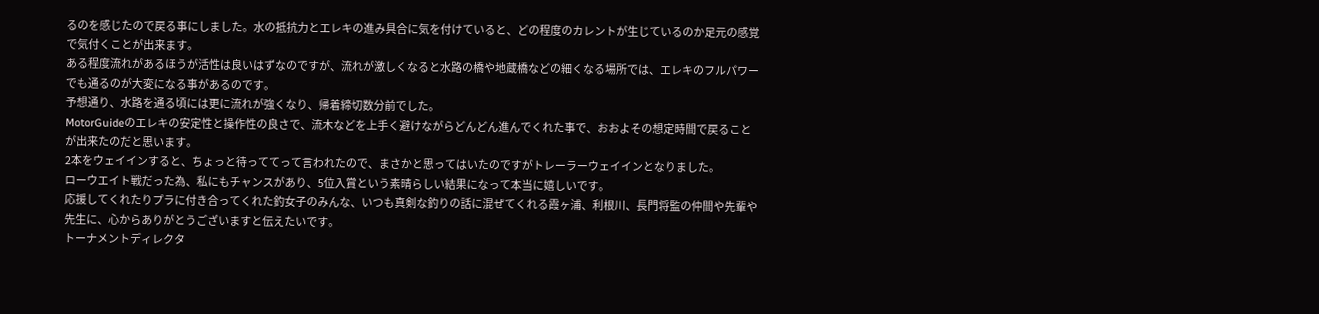るのを感じたので戻る事にしました。水の抵抗力とエレキの進み具合に気を付けていると、どの程度のカレントが生じているのか足元の感覚で気付くことが出来ます。
ある程度流れがあるほうが活性は良いはずなのですが、流れが激しくなると水路の橋や地蔵橋などの細くなる場所では、エレキのフルパワーでも通るのが大変になる事があるのです。
予想通り、水路を通る頃には更に流れが強くなり、帰着締切数分前でした。
MotorGuideのエレキの安定性と操作性の良さで、流木などを上手く避けながらどんどん進んでくれた事で、おおよその想定時間で戻ることが出来たのだと思います。
2本をウェイインすると、ちょっと待っててって言われたので、まさかと思ってはいたのですがトレーラーウェイインとなりました。
ローウエイト戦だった為、私にもチャンスがあり、5位入賞という素晴らしい結果になって本当に嬉しいです。
応援してくれたりプラに付き合ってくれた釣女子のみんな、いつも真剣な釣りの話に混ぜてくれる霞ヶ浦、利根川、長門将監の仲間や先輩や先生に、心からありがとうございますと伝えたいです。
トーナメントディレクタ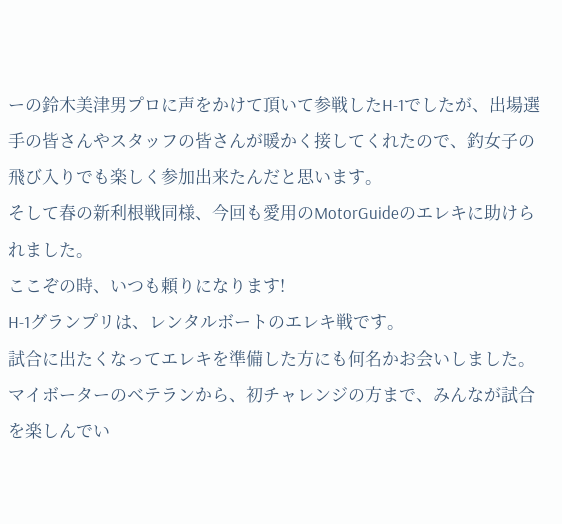ーの鈴木美津男プロに声をかけて頂いて参戦したH-1でしたが、出場選手の皆さんやスタッフの皆さんが暖かく接してくれたので、釣女子の飛び入りでも楽しく参加出来たんだと思います。
そして春の新利根戦同様、今回も愛用のMotorGuideのエレキに助けられました。
ここぞの時、いつも頼りになります!
H-1グランプリは、レンタルボートのエレキ戦です。
試合に出たくなってエレキを準備した方にも何名かお会いしました。
マイボーターのベテランから、初チャレンジの方まで、みんなが試合を楽しんでい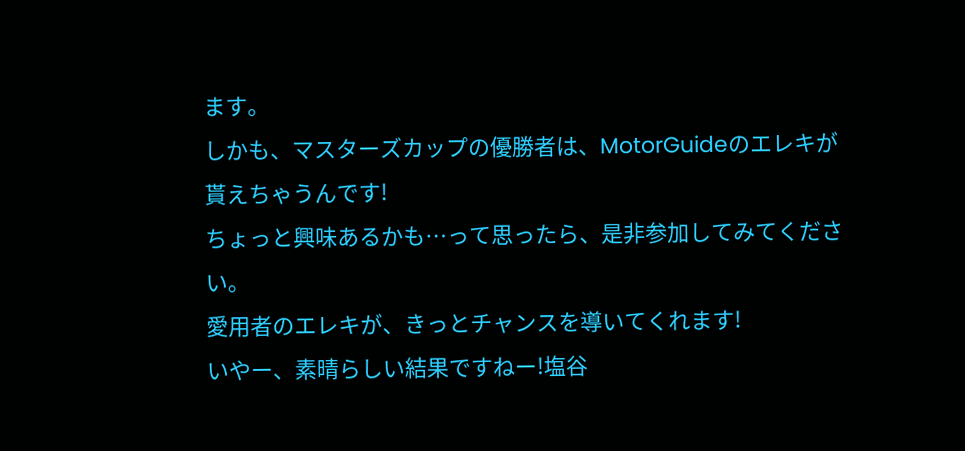ます。
しかも、マスターズカップの優勝者は、MotorGuideのエレキが貰えちゃうんです!
ちょっと興味あるかも…って思ったら、是非参加してみてください。
愛用者のエレキが、きっとチャンスを導いてくれます!
いやー、素晴らしい結果ですねー!塩谷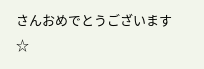さんおめでとうございます☆